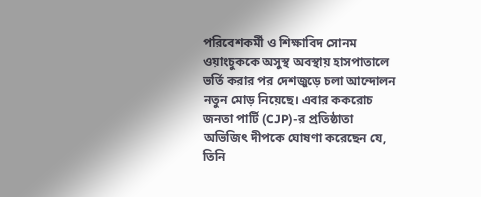পরিবেশকর্মী ও শিক্ষাবিদ সোনম ওয়াংচুককে অসুস্থ অবস্থায় হাসপাতালে ভর্তি করার পর দেশজুড়ে চলা আন্দোলন নতুন মোড় নিয়েছে। এবার ককরোচ জনতা পার্টি (CJP)-র প্রতিষ্ঠাতা অভিজিৎ দীপকে ঘোষণা করেছেন যে, তিনি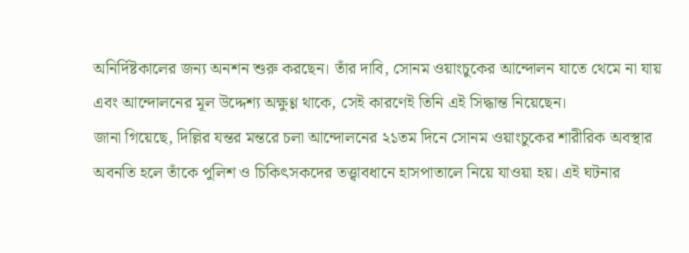অনির্দিষ্টকালের জন্য অনশন শুরু করছেন। তাঁর দাবি, সোনম ওয়াংচুকের আন্দোলন যাতে থেমে না যায় এবং আন্দোলনের মূল উদ্দেশ্য অক্ষুণ্ণ থাকে, সেই কারণেই তিনি এই সিদ্ধান্ত নিয়েছেন।
জানা গিয়েছে, দিল্লির যন্তর মন্তরে চলা আন্দোলনের ২১তম দিনে সোনম ওয়াংচুকের শারীরিক অবস্থার অবনতি হলে তাঁকে পুলিশ ও চিকিৎসকদের তত্ত্বাবধানে হাসপাতালে নিয়ে যাওয়া হয়। এই ঘটনার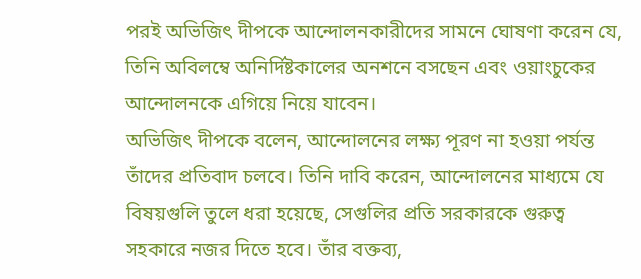পরই অভিজিৎ দীপকে আন্দোলনকারীদের সামনে ঘোষণা করেন যে, তিনি অবিলম্বে অনির্দিষ্টকালের অনশনে বসছেন এবং ওয়াংচুকের আন্দোলনকে এগিয়ে নিয়ে যাবেন।
অভিজিৎ দীপকে বলেন, আন্দোলনের লক্ষ্য পূরণ না হওয়া পর্যন্ত তাঁদের প্রতিবাদ চলবে। তিনি দাবি করেন, আন্দোলনের মাধ্যমে যে বিষয়গুলি তুলে ধরা হয়েছে, সেগুলির প্রতি সরকারকে গুরুত্ব সহকারে নজর দিতে হবে। তাঁর বক্তব্য,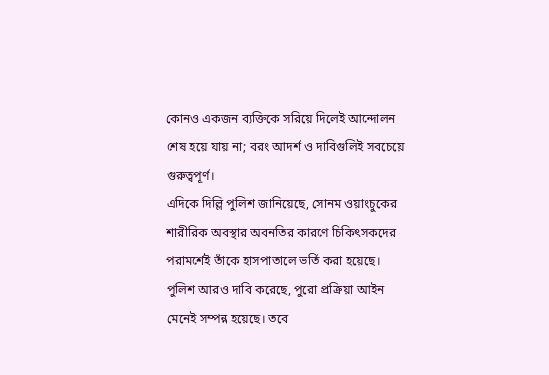কোনও একজন ব্যক্তিকে সরিয়ে দিলেই আন্দোলন শেষ হয়ে যায় না; বরং আদর্শ ও দাবিগুলিই সবচেয়ে গুরুত্বপূর্ণ।
এদিকে দিল্লি পুলিশ জানিয়েছে, সোনম ওয়াংচুকের শারীরিক অবস্থার অবনতির কারণে চিকিৎসকদের পরামর্শেই তাঁকে হাসপাতালে ভর্তি করা হয়েছে। পুলিশ আরও দাবি করেছে, পুরো প্রক্রিয়া আইন মেনেই সম্পন্ন হয়েছে। তবে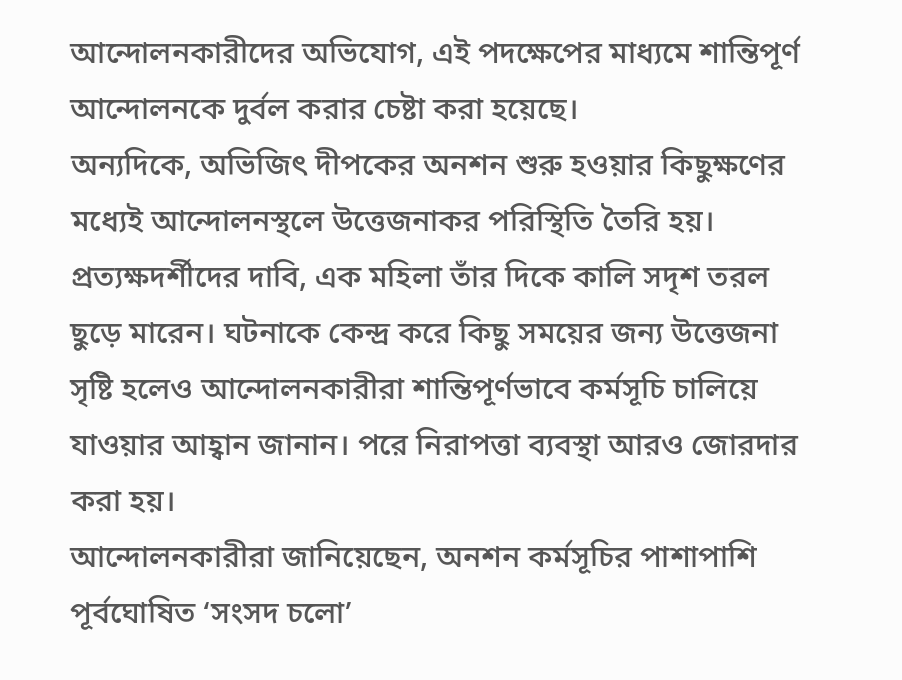আন্দোলনকারীদের অভিযোগ, এই পদক্ষেপের মাধ্যমে শান্তিপূর্ণ আন্দোলনকে দুর্বল করার চেষ্টা করা হয়েছে।
অন্যদিকে, অভিজিৎ দীপকের অনশন শুরু হওয়ার কিছুক্ষণের মধ্যেই আন্দোলনস্থলে উত্তেজনাকর পরিস্থিতি তৈরি হয়। প্রত্যক্ষদর্শীদের দাবি, এক মহিলা তাঁর দিকে কালি সদৃশ তরল ছুড়ে মারেন। ঘটনাকে কেন্দ্র করে কিছু সময়ের জন্য উত্তেজনা সৃষ্টি হলেও আন্দোলনকারীরা শান্তিপূর্ণভাবে কর্মসূচি চালিয়ে যাওয়ার আহ্বান জানান। পরে নিরাপত্তা ব্যবস্থা আরও জোরদার করা হয়।
আন্দোলনকারীরা জানিয়েছেন, অনশন কর্মসূচির পাশাপাশি পূর্বঘোষিত ‘সংসদ চলো’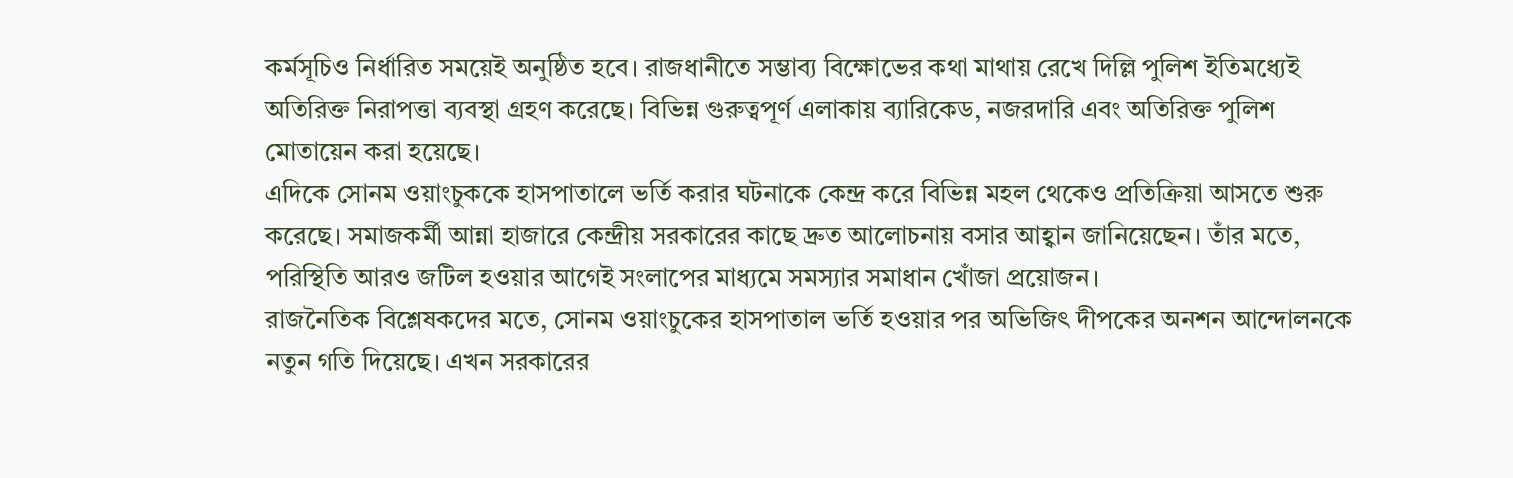কর্মসূচিও নির্ধারিত সময়েই অনুষ্ঠিত হবে। রাজধানীতে সম্ভাব্য বিক্ষোভের কথা মাথায় রেখে দিল্লি পুলিশ ইতিমধ্যেই অতিরিক্ত নিরাপত্তা ব্যবস্থা গ্রহণ করেছে। বিভিন্ন গুরুত্বপূর্ণ এলাকায় ব্যারিকেড, নজরদারি এবং অতিরিক্ত পুলিশ মোতায়েন করা হয়েছে।
এদিকে সোনম ওয়াংচুককে হাসপাতালে ভর্তি করার ঘটনাকে কেন্দ্র করে বিভিন্ন মহল থেকেও প্রতিক্রিয়া আসতে শুরু করেছে। সমাজকর্মী আন্না হাজারে কেন্দ্রীয় সরকারের কাছে দ্রুত আলোচনায় বসার আহ্বান জানিয়েছেন। তাঁর মতে, পরিস্থিতি আরও জটিল হওয়ার আগেই সংলাপের মাধ্যমে সমস্যার সমাধান খোঁজা প্রয়োজন।
রাজনৈতিক বিশ্লেষকদের মতে, সোনম ওয়াংচুকের হাসপাতাল ভর্তি হওয়ার পর অভিজিৎ দীপকের অনশন আন্দোলনকে নতুন গতি দিয়েছে। এখন সরকারের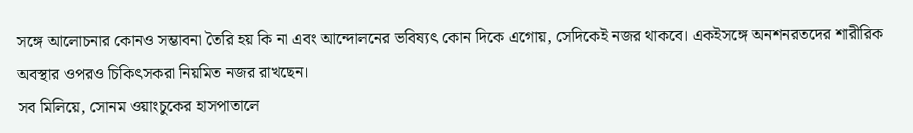সঙ্গে আলোচনার কোনও সম্ভাবনা তৈরি হয় কি না এবং আন্দোলনের ভবিষ্যৎ কোন দিকে এগোয়, সেদিকেই নজর থাকবে। একইসঙ্গে অনশনরতদের শারীরিক অবস্থার ওপরও চিকিৎসকরা নিয়মিত নজর রাখছেন।
সব মিলিয়ে, সোনম ওয়াংচুকের হাসপাতালে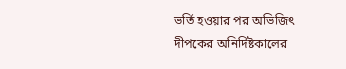ভর্তি হওয়ার পর অভিজিৎ দীপকের অনির্দিষ্টকালের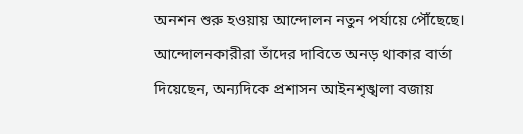অনশন শুরু হওয়ায় আন্দোলন নতুন পর্যায়ে পৌঁছেছে। আন্দোলনকারীরা তাঁদের দাবিতে অনড় থাকার বার্তা দিয়েছেন, অন্যদিকে প্রশাসন আইনশৃঙ্খলা বজায়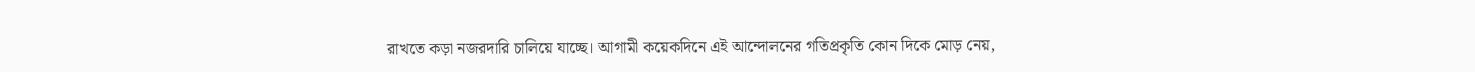রাখতে কড়া নজরদারি চালিয়ে যাচ্ছে। আগামী কয়েকদিনে এই আন্দোলনের গতিপ্রকৃতি কোন দিকে মোড় নেয়,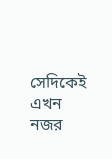সেদিকেই এখন নজর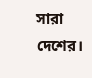সারা দেশের।